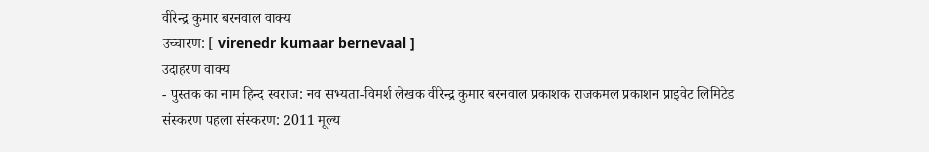वीरेन्द्र कुमार बरनवाल वाक्य
उच्चारण: [ virenedr kumaar bernevaal ]
उदाहरण वाक्य
- पुस्तक का नाम हिन्द स्वराज: नव सभ्यता-विमर्श लेखक वीरेन्द्र कुमार बरनवाल प्रकाशक राजकमल प्रकाशन प्राइवेट लिमिटेड संस्करण पहला संस्करण: 2011 मूल्य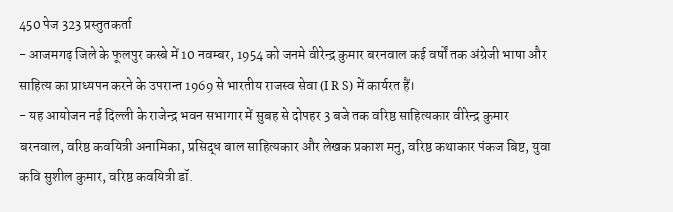450 पेज 323 प्रस्तुतकर्ता
- आजमगढ़ जिले के फूलपुर कस्बे में 10 नवम्बर, 1954 को जनमे वीरेन्द्र कुमार बरनवाल कई वर्षों तक अंग्रेजी भाषा और साहित्य का प्राध्यपन करने के उपरान्त 1969 से भारतीय राजस्व सेवा (I R S) में कार्यरत हैं।
- यह आयोजन नई दिल्ली के राजेन्द्र भवन सभागार में सुबह से दोपहर 3 बजे तक वरिष्ठ साहित्यकार वीरेन्द्र कुमार बरनवाल, वरिष्ठ कवयित्री अनामिका, प्रसिद्ध बाल साहित्यकार और लेखक प्रकाश मनु, वरिष्ठ कथाकार पंकज बिष्ट, युवा कवि सुशील कुमार, वरिष्ठ कवयित्री डॉ.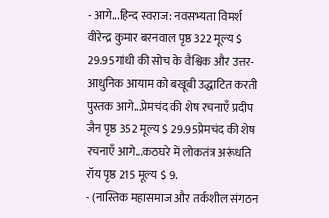- आगे...हिन्द स्वराज: नवसभ्यता विमर्श वीरेन्द्र कुमार बरनवाल पृष्ठ 322 मूल्य $ 29.95गांधी की सोच के वैश्विक और उत्तर-आधुनिक आयाम को बखूबी उद्धाटित करती पुस्तक आगे...प्रेमचंद की शेष रचनाएँ प्रदीप जैन पृष्ठ 352 मूल्य $ 29.95प्रेमचंद की शेष रचनाएँ आगे...कठघरे में लोकतंत्र अरूंधति रॉय पृष्ठ 215 मूल्य $ 9.
- (नास्तिक महासमाज और तर्कशील संगठन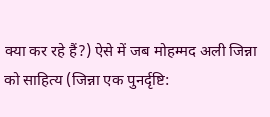क्या कर रहे हैं?) ऐसे में जब मोहम्मद अली जिन्ना को साहित्य (जिन्ना एक पुनर्दृष्टि: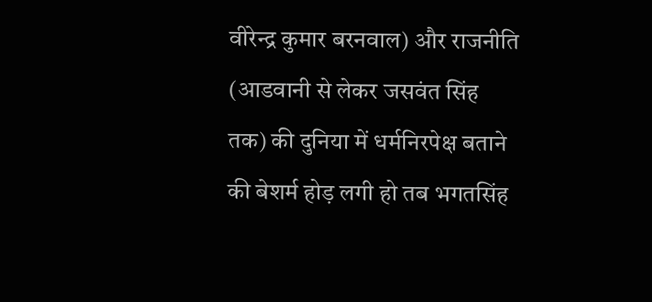वीरेन्द्र कुमार बरनवाल) और राजनीति (आडवानी से लेकर जसवंत सिंह तक) की दुनिया में धर्मनिरपेक्ष बताने की बेशर्म होड़ लगी हो तब भगतसिंह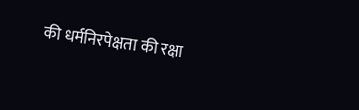की धर्मनिरपेक्षता की रक्षा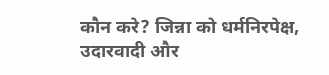कौन करे? जिन्ना को धर्मनिरपेक्ष, उदारवादी और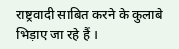राष्ट्रवादी साबित करने के कुलाबे भिड़ाए जा रहे हैं ।